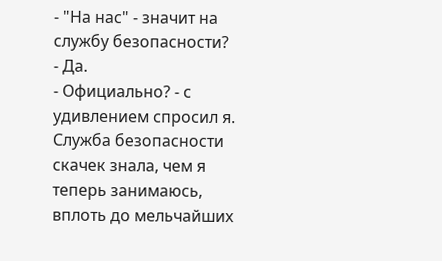- "На нас" - значит на службу безопасности?
- Да.
- Официально? - с удивлением спросил я. Служба безопасности скачек знала, чем я теперь занимаюсь, вплоть до мельчайших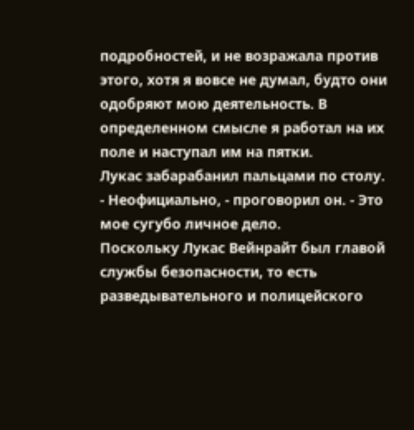подробностей, и не возражала против этого, хотя я вовсе не думал, будто они одобряют мою деятельность. В определенном смысле я работал на их поле и наступал им на пятки.
Лукас забарабанил пальцами по столу.
- Неофициально, - проговорил он. - Это мое сугубо личное дело.
Поскольку Лукас Вейнрайт был главой службы безопасности, то есть разведывательного и полицейского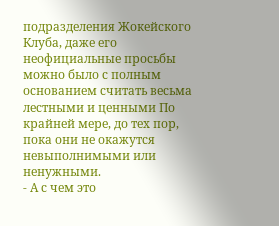подразделения Жокейского Клуба, даже его неофициальные просьбы можно было с полным основанием считать весьма лестными и ценными По крайней мере, до тех пор, пока они не окажутся невыполнимыми или ненужными.
- А с чем это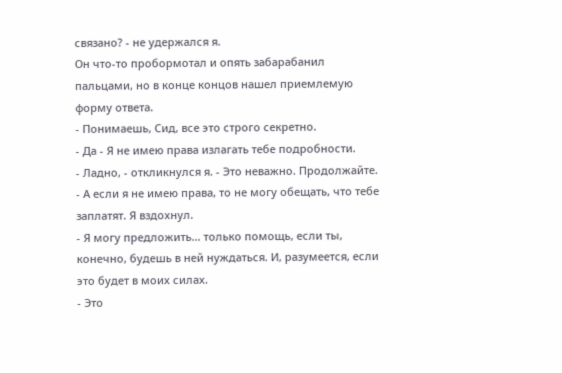связано? - не удержался я.
Он что-то пробормотал и опять забарабанил пальцами, но в конце концов нашел приемлемую форму ответа.
- Понимаешь, Сид, все это строго секретно.
- Да - Я не имею права излагать тебе подробности.
- Ладно, - откликнулся я. - Это неважно. Продолжайте.
- А если я не имею права, то не могу обещать, что тебе заплатят. Я вздохнул.
- Я могу предложить… только помощь, если ты, конечно, будешь в ней нуждаться. И, разумеется, если это будет в моих силах.
- Это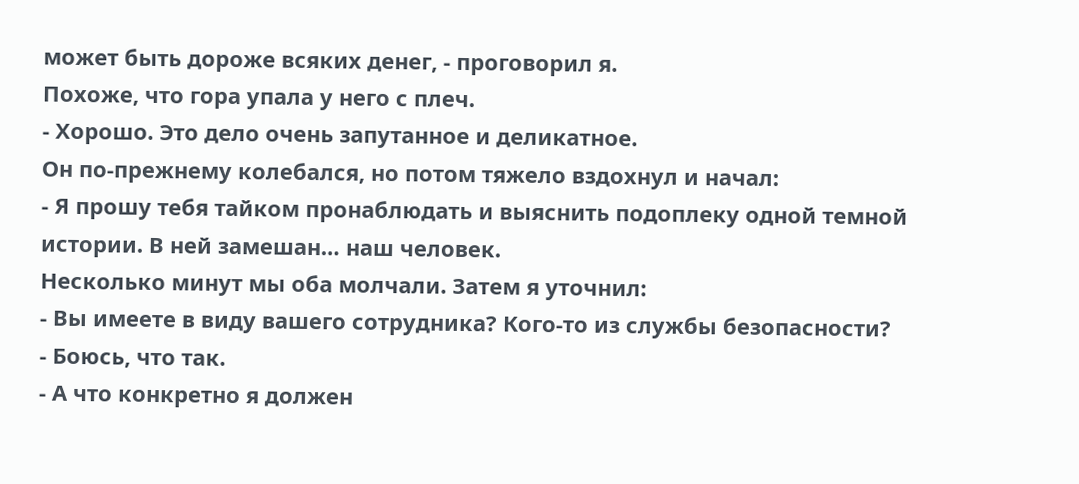может быть дороже всяких денег, - проговорил я.
Похоже, что гора упала у него с плеч.
- Хорошо. Это дело очень запутанное и деликатное.
Он по-прежнему колебался, но потом тяжело вздохнул и начал:
- Я прошу тебя тайком пронаблюдать и выяснить подоплеку одной темной истории. В ней замешан… наш человек.
Несколько минут мы оба молчали. Затем я уточнил:
- Вы имеете в виду вашего сотрудника? Кого-то из службы безопасности?
- Боюсь, что так.
- А что конкретно я должен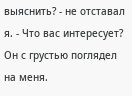выяснить? - не отставал я. - Что вас интересует? Он с грустью поглядел на меня.